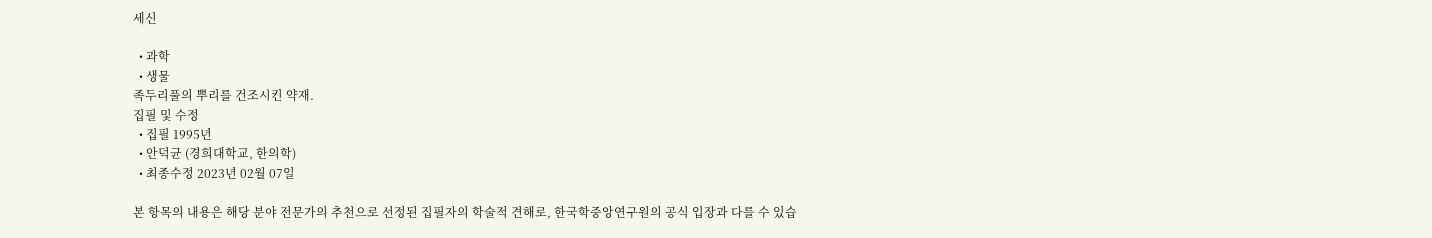세신

  • 과학
  • 생물
족두리풀의 뿌리를 건조시킨 약재.
집필 및 수정
  • 집필 1995년
  • 안덕균 (경희대학교, 한의학)
  • 최종수정 2023년 02월 07일

본 항목의 내용은 해당 분야 전문가의 추천으로 선정된 집필자의 학술적 견해로, 한국학중앙연구원의 공식 입장과 다를 수 있습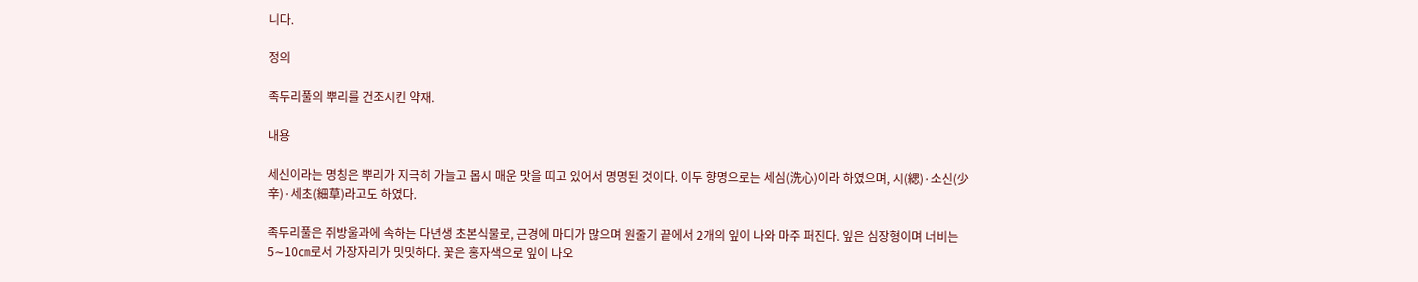니다.

정의

족두리풀의 뿌리를 건조시킨 약재.

내용

세신이라는 명칭은 뿌리가 지극히 가늘고 몹시 매운 맛을 띠고 있어서 명명된 것이다. 이두 향명으로는 세심(洗心)이라 하였으며, 시(緦)·소신(少辛)·세초(細草)라고도 하였다.

족두리풀은 쥐방울과에 속하는 다년생 초본식물로, 근경에 마디가 많으며 원줄기 끝에서 2개의 잎이 나와 마주 퍼진다. 잎은 심장형이며 너비는 5∼10㎝로서 가장자리가 밋밋하다. 꽃은 홍자색으로 잎이 나오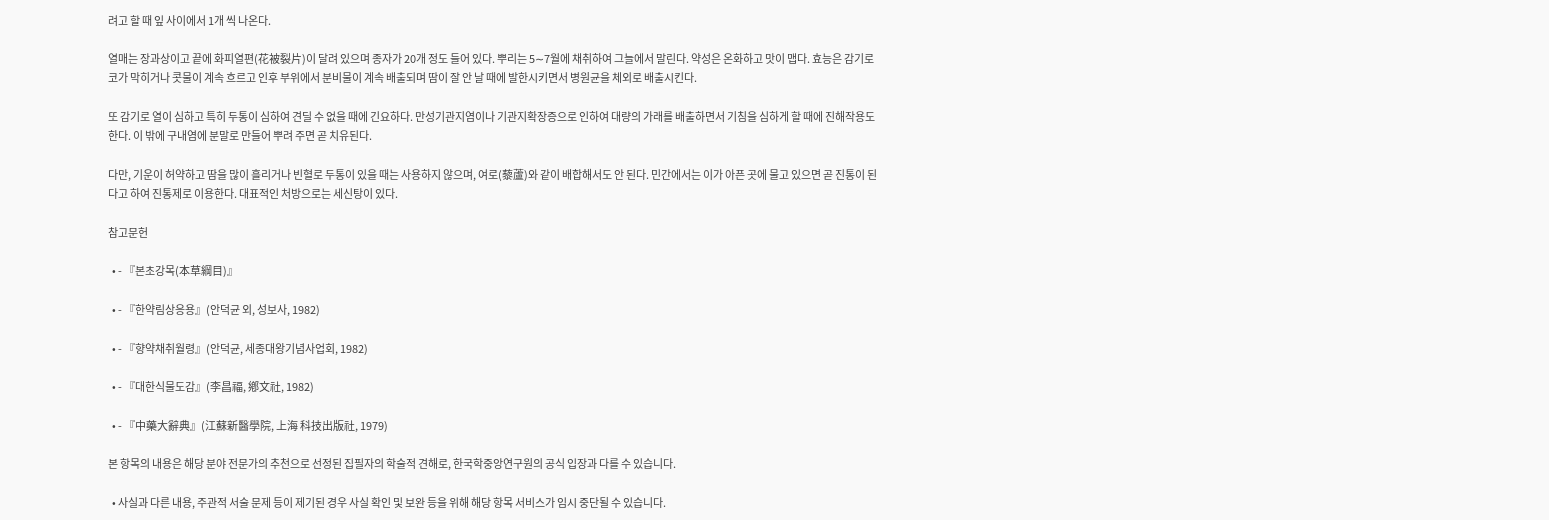려고 할 때 잎 사이에서 1개 씩 나온다.

열매는 장과상이고 끝에 화피열편(花被裂片)이 달려 있으며 종자가 20개 정도 들어 있다. 뿌리는 5∼7월에 채취하여 그늘에서 말린다. 약성은 온화하고 맛이 맵다. 효능은 감기로 코가 막히거나 콧물이 계속 흐르고 인후 부위에서 분비물이 계속 배출되며 땀이 잘 안 날 때에 발한시키면서 병원균을 체외로 배출시킨다.

또 감기로 열이 심하고 특히 두통이 심하여 견딜 수 없을 때에 긴요하다. 만성기관지염이나 기관지확장증으로 인하여 대량의 가래를 배출하면서 기침을 심하게 할 때에 진해작용도 한다. 이 밖에 구내염에 분말로 만들어 뿌려 주면 곧 치유된다.

다만, 기운이 허약하고 땀을 많이 흘리거나 빈혈로 두통이 있을 때는 사용하지 않으며, 여로(藜蘆)와 같이 배합해서도 안 된다. 민간에서는 이가 아픈 곳에 물고 있으면 곧 진통이 된다고 하여 진통제로 이용한다. 대표적인 처방으로는 세신탕이 있다.

참고문헌

  • - 『본초강목(本草綱目)』

  • - 『한약림상응용』(안덕균 외, 성보사, 1982)

  • - 『향약채취월령』(안덕균, 세종대왕기념사업회, 1982)

  • - 『대한식물도감』(李昌福, 鄕文社, 1982)

  • - 『中藥大辭典』(江蘇新醫學院, 上海 科技出版社, 1979)

본 항목의 내용은 해당 분야 전문가의 추천으로 선정된 집필자의 학술적 견해로, 한국학중앙연구원의 공식 입장과 다를 수 있습니다.

  • 사실과 다른 내용, 주관적 서술 문제 등이 제기된 경우 사실 확인 및 보완 등을 위해 해당 항목 서비스가 임시 중단될 수 있습니다.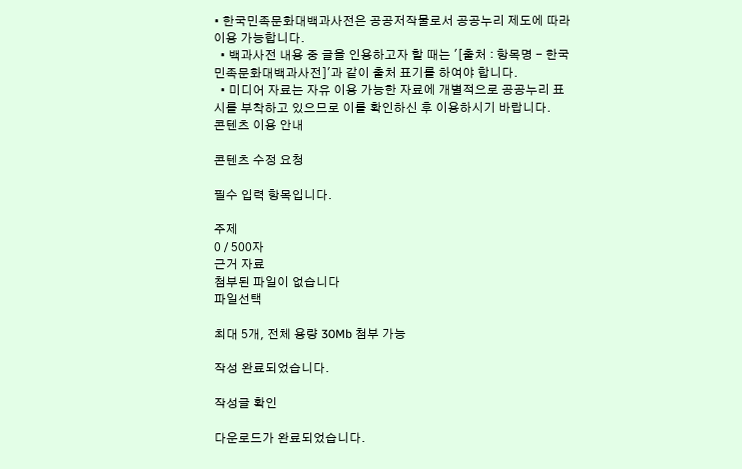• 한국민족문화대백과사전은 공공저작물로서 공공누리 제도에 따라 이용 가능합니다.
  • 백과사전 내용 중 글을 인용하고자 할 때는 '[출처 : 항목명 - 한국민족문화대백과사전]'과 같이 출처 표기를 하여야 합니다.
  • 미디어 자료는 자유 이용 가능한 자료에 개별적으로 공공누리 표시를 부착하고 있으므로 이를 확인하신 후 이용하시기 바랍니다.
콘텐츠 이용 안내

콘텐츠 수정 요청

필수 입력 항목입니다.

주제
0 / 500자
근거 자료
첨부된 파일이 없습니다
파일선택

최대 5개, 전체 용량 30Mb 첨부 가능

작성 완료되었습니다.

작성글 확인

다운로드가 완료되었습니다.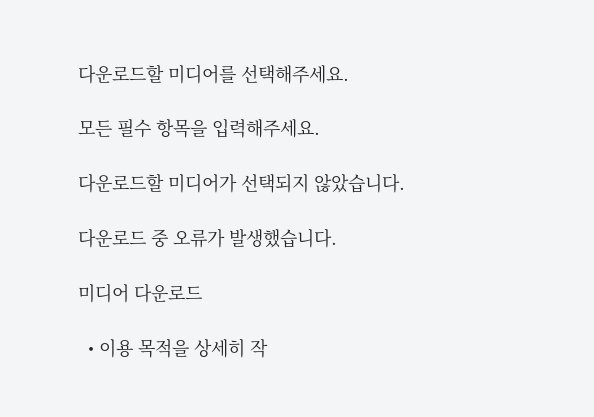다운로드할 미디어를 선택해주세요.

모든 필수 항목을 입력해주세요.

다운로드할 미디어가 선택되지 않았습니다.

다운로드 중 오류가 발생했습니다.

미디어 다운로드

  • 이용 목적을 상세히 작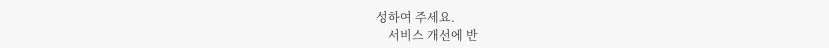성하여 주세요.
    서비스 개선에 반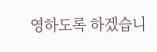영하도록 하겠습니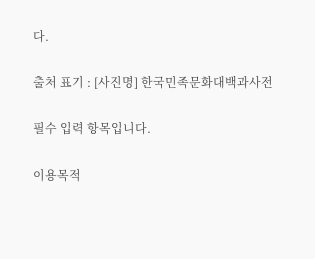다.

출처 표기 : [사진명] 한국민족문화대백과사전

필수 입력 항목입니다.

이용목적